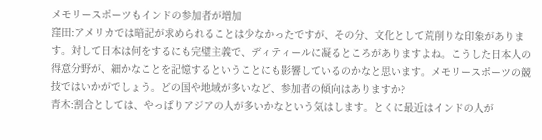メモリースポーツもインドの参加者が増加
窪田:アメリカでは暗記が求められることは少なかったですが、その分、文化として荒削りな印象があります。対して日本は何をするにも完璧主義で、ディティールに凝るところがありますよね。こうした日本人の得意分野が、細かなことを記憶するということにも影響しているのかなと思います。メモリースポーツの競技ではいかがでしょう。どの国や地域が多いなど、参加者の傾向はありますか?
青木:割合としては、やっぱりアジアの人が多いかなという気はします。とくに最近はインドの人が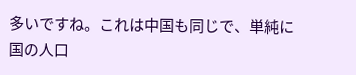多いですね。これは中国も同じで、単純に国の人口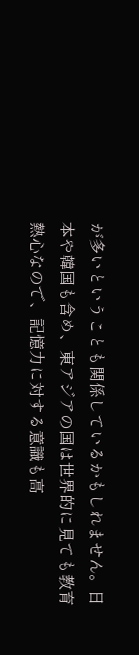が多いということも関係しているかもしれません。日本や韓国も含め、東アジアの国は世界的に見ても教育熱心なので、記憶力に対する意識も高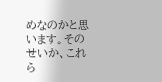めなのかと思います。そのせいか、これら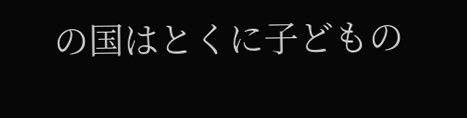の国はとくに子どもの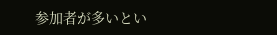参加者が多いとい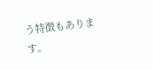う特徴もあります。